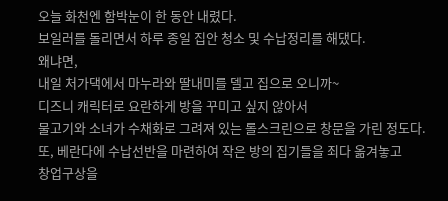오늘 화천엔 함박눈이 한 동안 내렸다.
보일러를 돌리면서 하루 종일 집안 청소 및 수납정리를 해댔다.
왜냐면,
내일 처가댁에서 마누라와 딸내미를 델고 집으로 오니까~
디즈니 캐릭터로 요란하게 방을 꾸미고 싶지 않아서
물고기와 소녀가 수채화로 그려져 있는 롤스크린으로 창문을 가린 정도다.
또, 베란다에 수납선반을 마련하여 작은 방의 집기들을 죄다 옮겨놓고
창업구상을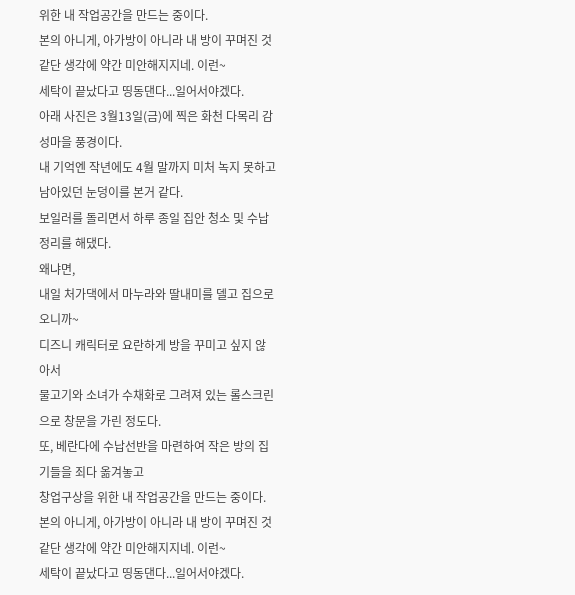위한 내 작업공간을 만드는 중이다.
본의 아니게, 아가방이 아니라 내 방이 꾸며진 것 같단 생각에 약간 미안해지지네. 이런~
세탁이 끝났다고 띵동댄다...일어서야겠다.
아래 사진은 3월13일(금)에 찍은 화천 다목리 감성마을 풍경이다.
내 기억엔 작년에도 4월 말까지 미처 녹지 못하고 남아있던 눈덩이를 본거 같다.
보일러를 돌리면서 하루 종일 집안 청소 및 수납정리를 해댔다.
왜냐면,
내일 처가댁에서 마누라와 딸내미를 델고 집으로 오니까~
디즈니 캐릭터로 요란하게 방을 꾸미고 싶지 않아서
물고기와 소녀가 수채화로 그려져 있는 롤스크린으로 창문을 가린 정도다.
또, 베란다에 수납선반을 마련하여 작은 방의 집기들을 죄다 옮겨놓고
창업구상을 위한 내 작업공간을 만드는 중이다.
본의 아니게, 아가방이 아니라 내 방이 꾸며진 것 같단 생각에 약간 미안해지지네. 이런~
세탁이 끝났다고 띵동댄다...일어서야겠다.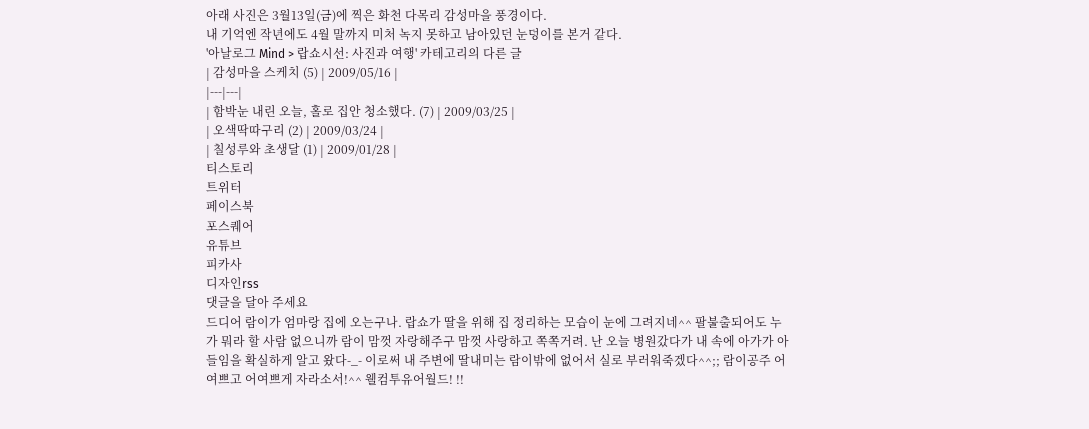아래 사진은 3월13일(금)에 찍은 화천 다목리 감성마을 풍경이다.
내 기억엔 작년에도 4월 말까지 미처 녹지 못하고 남아있던 눈덩이를 본거 같다.
'아날로그 Mind > 랍쇼시선: 사진과 여행' 카테고리의 다른 글
| 감성마을 스케치 (5) | 2009/05/16 |
|---|---|
| 함박눈 내린 오늘, 홀로 집안 청소했다. (7) | 2009/03/25 |
| 오색딱따구리 (2) | 2009/03/24 |
| 칠성루와 초생달 (1) | 2009/01/28 |
티스토리
트위터
페이스북
포스퀘어
유튜브
피카사
디자인rss
댓글을 달아 주세요
드디어 람이가 엄마랑 집에 오는구나. 랍쇼가 딸을 위해 집 정리하는 모습이 눈에 그려지네^^ 팔불출되어도 누가 뭐라 할 사람 없으니까 람이 맘껏 자랑해주구 맘껏 사랑하고 쪽쪽거려. 난 오늘 병원갔다가 내 속에 아가가 아들임을 확실하게 알고 왔다-_- 이로써 내 주변에 딸내미는 람이밖에 없어서 실로 부러워죽겠다^^;; 람이공주 어여쁘고 어여쁘게 자라소서!^^ 웰컴투유어월드! !!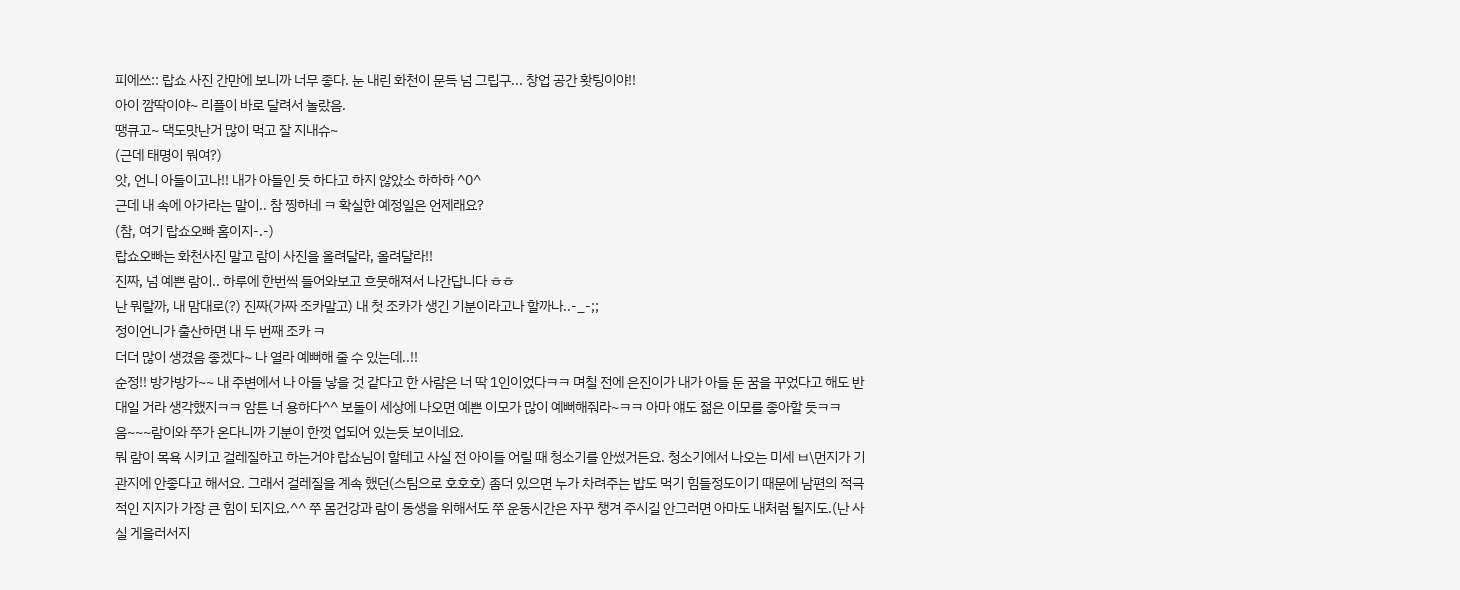피에쓰:: 랍쇼 사진 간만에 보니까 너무 좋다. 눈 내린 화천이 문득 넘 그립구... 창업 공간 홧팅이야!!
아이 깜딱이야~ 리플이 바로 달려서 놀랐음.
땡큐고~ 댁도맛난거 많이 먹고 잘 지내슈~
(근데 태명이 뭐여?)
앗, 언니 아들이고나!! 내가 아들인 듯 하다고 하지 않았소 하하하 ^0^
근데 내 속에 아가라는 말이.. 참 찡하네 ㅋ 확실한 예정일은 언제래요?
(참, 여기 랍쇼오빠 홈이지-.-)
랍쇼오빠는 화천사진 말고 람이 사진을 올려달라, 올려달라!!
진짜, 넘 예쁜 람이.. 하루에 한번씩 들어와보고 흐뭇해져서 나간답니다 ㅎㅎ
난 뭐랄까, 내 맘대로(?) 진짜(가짜 조카말고) 내 첫 조카가 생긴 기분이라고나 할까나..-_-;;
정이언니가 출산하면 내 두 번째 조카 ㅋ
더더 많이 생겼음 좋겠다~ 나 열라 예뻐해 줄 수 있는데..!!
순정!! 방가방가~~ 내 주변에서 나 아들 낳을 것 같다고 한 사람은 너 딱 1인이었다ㅋㅋ 며칠 전에 은진이가 내가 아들 둔 꿈을 꾸었다고 해도 반대일 거라 생각했지ㅋㅋ 암튼 너 용하다^^ 보돌이 세상에 나오면 예쁜 이모가 많이 예뻐해줘라~ㅋㅋ 아마 얘도 젊은 이모를 좋아할 듯ㅋㅋ
음~~~람이와 쭈가 온다니까 기분이 한껏 업되어 있는듯 보이네요.
뭐 람이 목욕 시키고 걸레질하고 하는거야 랍쇼님이 할테고 사실 전 아이들 어릴 때 청소기를 안썼거든요. 청소기에서 나오는 미세 ㅂ\먼지가 기관지에 안좋다고 해서요. 그래서 걸레질을 계속 했던(스팀으로 호호호) 좀더 있으면 누가 차려주는 밥도 먹기 힘들정도이기 때문에 남편의 적극적인 지지가 가장 큰 힘이 되지요.^^ 쭈 몸건강과 람이 동생을 위해서도 쭈 운동시간은 자꾸 챙겨 주시길 안그러면 아마도 내처럼 될지도.(난 사실 게을러서지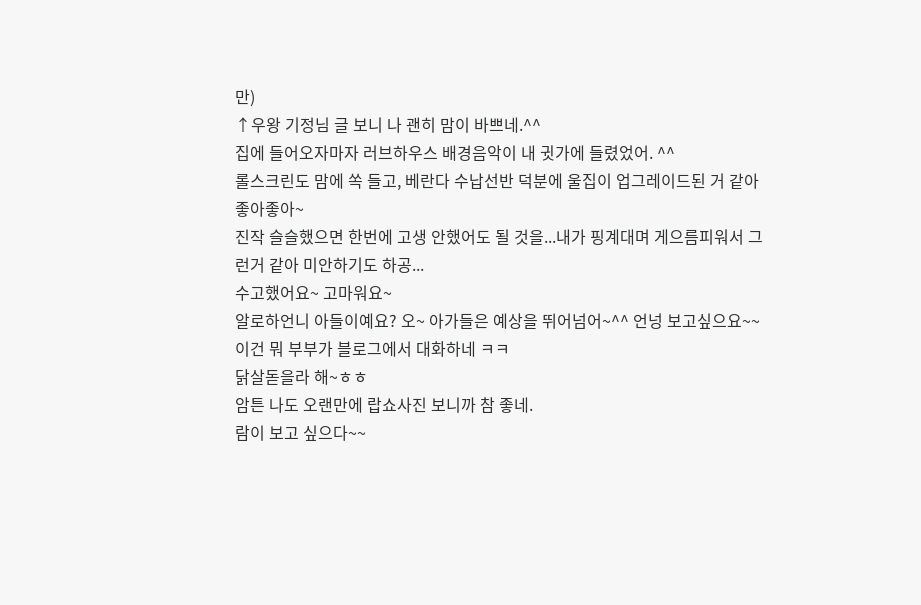만)
↑우왕 기정님 글 보니 나 괜히 맘이 바쁘네.^^
집에 들어오자마자 러브하우스 배경음악이 내 귓가에 들렸었어. ^^
롤스크린도 맘에 쏙 들고, 베란다 수납선반 덕분에 울집이 업그레이드된 거 같아 좋아좋아~
진작 슬슬했으면 한번에 고생 안했어도 될 것을...내가 핑계대며 게으름피워서 그런거 같아 미안하기도 하공...
수고했어요~ 고마워요~
알로하언니 아들이예요? 오~ 아가들은 예상을 뛰어넘어~^^ 언넝 보고싶으요~~
이건 뭐 부부가 블로그에서 대화하네 ㅋㅋ
닭살돋을라 해~ㅎㅎ
암튼 나도 오랜만에 랍쇼사진 보니까 참 좋네.
람이 보고 싶으다~~